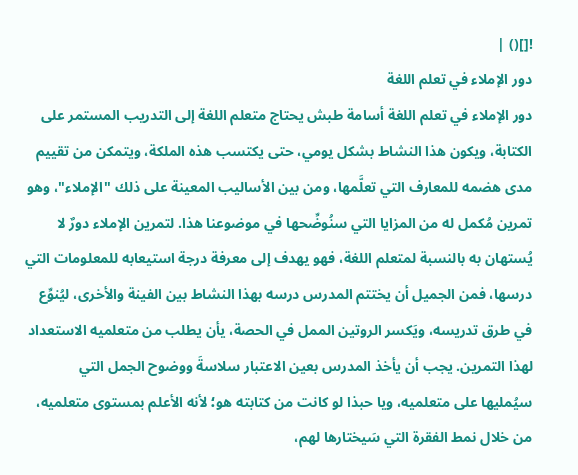![]() |
دور الإملاء في تعلم اللغة
دور الإملاء في تعلم اللغة أسامة طبش يحتاج متعلم اللغة إلى التدريب المستمر على الكتابة، ويكون هذا النشاط بشكل يومي، حتى يكتسب هذه الملكة، ويتمكن من تقييم مدى هضمه للمعارف التي تعلَّمها، ومن بين الأساليب المعينة على ذلك "الإملاء"، وهو تمرين مُكمل له من المزايا التي سنُوضِّحها في موضوعنا هذا. لتمرين الإملاء دورٌ لا يُستهان به بالنسبة لمتعلم اللغة، فهو يهدف إلى معرفة درجة استيعابه للمعلومات التي درسها، فمن الجميل أن يختتم المدرس درسه بهذا النشاط بين الفينة والأخرى، ليُنوِّع في طرق تدريسه، ويَكسر الروتين الممل في الحصة، يأن يطلب من متعلميه الاستعداد لهذا التمرين. يجب أن يأخذ المدرس بعين الاعتبار سلاسةَ ووضوح الجمل التي سيُمليها على متعلميه، ويا حبذا لو كانت من كتابته هو؛ لأنه الأعلم بمستوى متعلميه، من خلال نمط الفقرة التي سَيختارها لهم،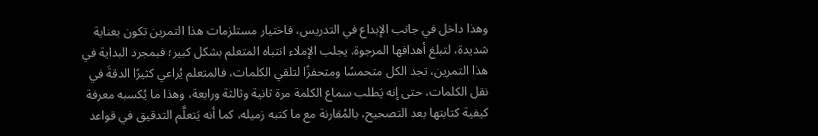وهذا داخل في جانب الإبداع في التدريس، فاختيار مستلزمات هذا التمرين تكون بعناية شديدة، لتبلغ أهدافها المرجوة. يجلب الإملاء انتباه المتعلم بشكل كبير؛ فبمجرد البداية في هذا التمرين، تجد الكل متحمسًا ومتحفزًا لتلقي الكلمات، فالمتعلم يُراعي كثيرًا الدقةَ في نقل الكلمات، حتى إنه يَطلب سماع الكلمة مرة ثانية وثالثة ورابعة، وهذا ما يُكسبه معرفة كيفية كتابتها بعد التصحيح، بالمُقارنة مع ما كتبه زميله، كما أنه يَتعلَّم التدقيق في قواعد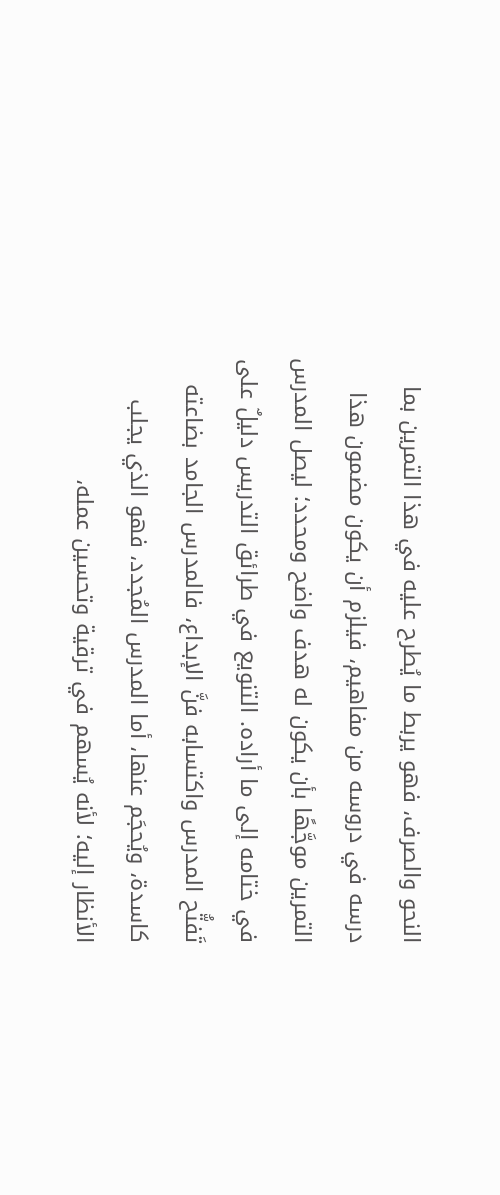النحو والصرف، فهو يربط ما يُطرح عليه في هذا التمرين بما درسه في دروسه من مفاهيم، فيلزم أن يكون مضمون هذا التمرين موجَّهًا بأن يكون له هدف واضح ومحدد؛ ليصل المدرس في ختامه إلى ما أراده. التنويع في طرائق التدريس دليلٌ على تَفتُّح المدرس واكتسابه فنَّ الإبداع، فالمدرس الجامد بضاعته كاسدة، ويُحجَم عنها، أما المدرس المُجدد، فهو الذي يجلب الأنظار إليه؛ لأنه يُسهم في ترقية وتحسين عمله،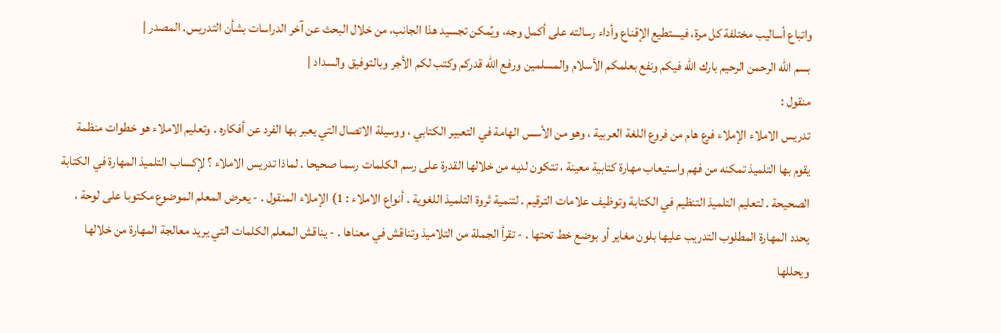واتباع أساليب مختلفة كل مرة، فيستطيع الإقناع وأداء رسالته على أكمل وجه، ويُمكن تجسيد هذا الجانب، من خلال البحث عن آخر الدراسات بشأن التدريس. المصدر |
بسم الله الرحمن الرحيم بارك الله فيكم ونفع بعلمكم الأسلام والمسلمين ورفع الله قدركم وكتب لكم الأجر وبالتوفيق والسداد |
منقول :
تدريس الاملاء الإملاء فرع هام من فروع اللغة العربية ، وهو من الأسس الهامة في التعبير الكتابي ، ووسيلة الاتصال التي يعبر بها الفرد عن أفكاره . وتعليم الاملاء هو خطوات منظمة يقوم بها التلميذ تمكنه من فهم واستيعاب مهارة كتابية معينة ، تتكون لديه من خلالها القدرة على رسم الكلمات رسما صحيحا . لماذا تدريس الاملاء ؟ لإكساب التلميذ المهارة في الكتابة الصحيحة . لتعليم التلميذ التنظيم في الكتابة وتوظيف علامات الترقيم . لتنمية ثروة التلميذ اللغوية . أنواع الاملاء : 1) الإملاء المنقول . - يعرض المعلم الموضوع مكتوبا على لوحة ، يحدد المهارة المطلوب التدريب عليها بلون مغاير أو بوضع خط تحتها . - تقرأ الجملة من التلاميذ وتناقش في معناها . - يناقش المعلم الكلمات التي يريد معالجة المهارة من خلالها ويحللها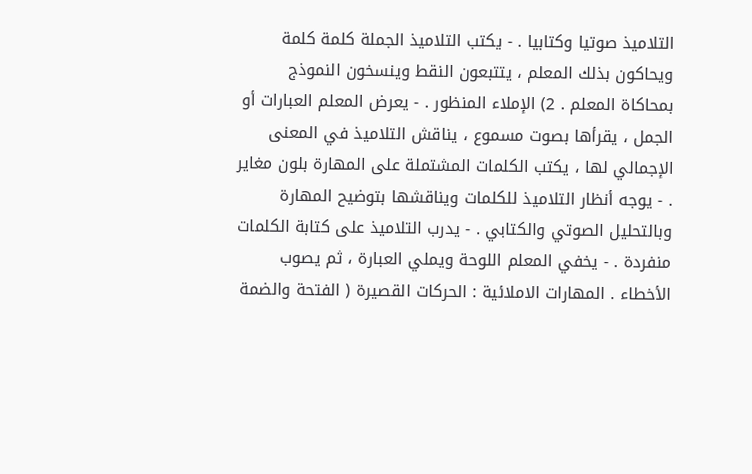التلاميذ صوتيا وكتابيا . - يكتب التلاميذ الجملة كلمة كلمة ويحاكون بذلك المعلم ، يتتبعون النقط وينسخون النموذج بمحاكاة المعلم . 2) الإملاء المنظور . - يعرض المعلم العبارات أو الجمل ، يقرأها بصوت مسموع ، يناقش التلاميذ في المعنى الإجمالي لها ، يكتب الكلمات المشتملة على المهارة بلون مغاير . - يوجه أنظار التلاميذ للكلمات ويناقشها بتوضيح المهارة وبالتحليل الصوتي والكتابي . - يدرب التلاميذ على كتابة الكلمات منفردة . - يخفي المعلم اللوحة ويملي العبارة ، ثم يصوب الأخطاء . المهارات الاملائية : الحركات القصيرة ( الفتحة والضمة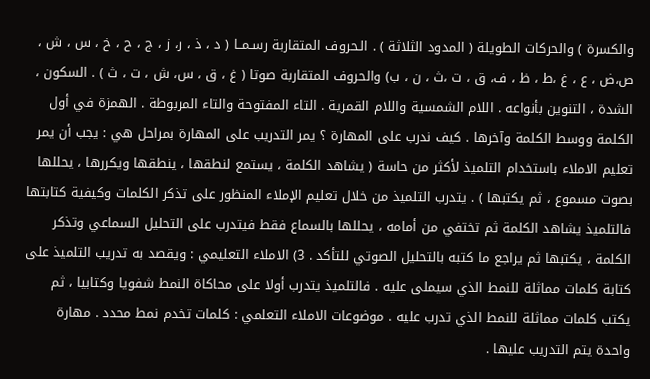والكسرة ) والحركات الطويلة ( المدود الثلاثة ) . الـحروف المتقاربة رسـمــا ( د ، ذ ، ر، ز ، ج ، ح ، خ ، س ، ش ، ص،ض ، ع ، غ ،ط ، ظ ، ف، ق ، ت ،ث ، ن ، ب) والحروف المتقاربة صوتا ( غ ، ق ، س، ش ، ت ، ث ) . السكون ، الشدة ، التنوين بأنواعه . اللام الشمسية واللام القمرية . التاء المفتوحة والتاء المربوطة . الهمزة في أول الكلمة ووسط الكلمة وآخرها . كيف ندرب على المهارة ؟ يمر التدريب على المهارة بمراحل هي : يجب أن يمر تعليم الاملاء باستخدام التلميذ لأكثر من حاسة ( يشاهد الكلمة ، يستمع لنطقها ، ينطقها ويكررها ، يحللها بصوت مسموع ، ثم يكتبها ) . يتدرب التلميذ من خلال تعليم الإملاء المنظور على تذكر الكلمات وكيفية كتابتها فالتلميذ يشاهد الكلمة ثم تختفي من أمامه ، يحللها بالسماع فقط فيتدرب على التحليل السماعي وتذكر الكلمة ، يكتبها ثم يراجع ما كتبه بالتحليل الصوتي للتأكد . 3) الاملاء التعليمي : ويقصد به تدريب التلميذ على كتابة كلمات مماثلة للنمط الذي سيملى عليه . فالتلميذ يتدرب أولا على محاكاة النمط شفويا وكتابيا ، ثم يكتب كلمات مماثلة للنمط الذي تدرب عليه . موضوعات الاملاء التعلمي : كلمات تخدم نمط محدد . مهارة واحدة يتم التدريب عليها .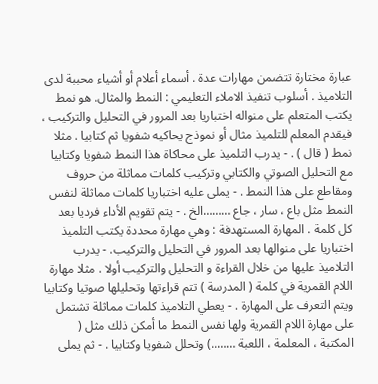عبارة مختارة تتضمن مهارات عدة . أسماء أعلام أو أشياء محببة لدى التلاميذ . أسلوب تنفيذ الاملاء التعليمي : النمط والمثال. هو نمط يكتب المتعلم على منواله اختباريا بعد المرور في التحليل والتركيب ، فيقدم المعلم للتلميذ مثال أو نموذج يحاكيه شفويا ثم كتابيا . مثلا نمط ( قال ) . - يدرب التلميذ على محاكاة هذا النمط شفويا وكتابيا مع التحليل الصوتي والكتابي وتركيب كلمات مماثلة من حروف ومقاطع على هذا النمط . - يملى عليه اختباريا كلمات مماثلة لنفس النمط مثل باع ، سار ، جاع ………الخ . - يتم تقويم الأداء فرديا بعد كل كلمة . المهارة المستهدفة : وهي مهارة محددة يكتب التلميذ اختباريا على منوالها بعد المرور في التحليل والتركيب. - يدرب التلاميذ عليها من خلال القراءة و التحليل والتركيب أولا . مثلا مهارة اللام القمرية في كلمة ( المدرسة ) تتم قراءتها وتحليلها صوتيا وكتابيا ويتم التعرف على المهارة . - يعطي التلاميذ كلمات مماثلة تشتمل على مهارة اللام القمرية ولها نفس النمط ما أمكن ذلك مثل ( المكتبة ، المعلمة ، اللعبة ……..) وتحلل شفويا وكتابيا . - ثم يملى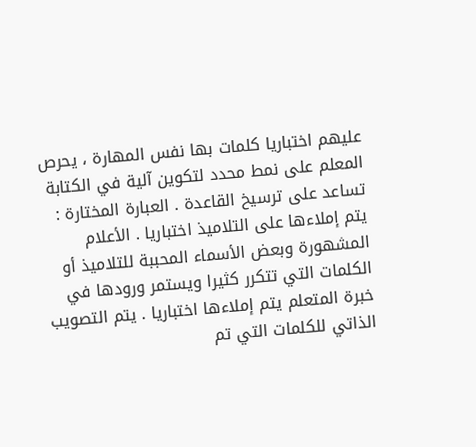عليهم اختباريا كلمات بها نفس المهارة ، يحرص المعلم على نمط محدد لتكوين آلية في الكتابة تساعد على ترسيخ القاعدة . العبارة المختارة : يتم إملاءها على التلاميذ اختباريا . الأعلام المشهورة وبعض الأسماء المحببة للتلاميذ أو الكلمات التي تتكرر كثيرا ويستمر ورودها في خبرة المتعلم يتم إملاءها اختباريا . يتم التصويب الذاتي للكلمات التي تم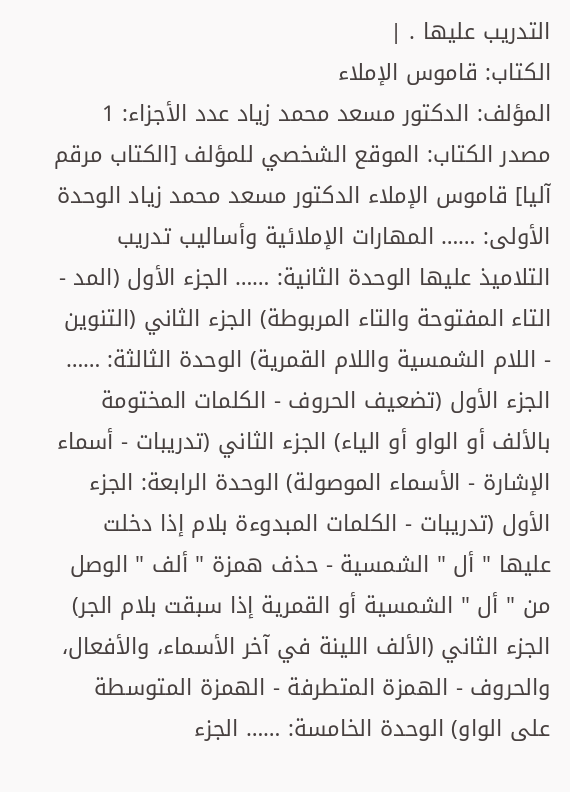التدريب عليها . |
الكتاب: قاموس الإملاء
المؤلف: الدكتور مسعد محمد زياد عدد الأجزاء: 1 مصدر الكتاب: الموقع الشخصي للمؤلف [الكتاب مرقم آليا] قاموس الإملاء الدكتور مسعد محمد زياد الوحدة الأولى: …… المهارات الإملائية وأساليب تدريب التلاميذ عليها الوحدة الثانية: …… الجزء الأول (المد - التاء المفتوحة والتاء المربوطة) الجزء الثاني (التنوين - اللام الشمسية واللام القمرية) الوحدة الثالثة: …… الجزء الأول (تضعيف الحروف - الكلمات المختومة بالألف أو الواو أو الياء) الجزء الثاني (تدريبات - أسماء الإشارة - الأسماء الموصولة) الوحدة الرابعة: الجزء الأول (تدريبات - الكلمات المبدوءة بلام إذا دخلت عليها " أل " الشمسية - حذف همزة " ألف " الوصل من " أل " الشمسية أو القمرية إذا سبقت بلام الجر) الجزء الثاني (الألف اللينة في آخر الأسماء، والأفعال، والحروف - الهمزة المتطرفة - الهمزة المتوسطة على الواو) الوحدة الخامسة: …… الجزء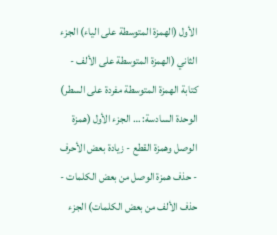الأول (الهمزة المتوسطة على الياء) الجزء الثاني (الهمزة المتوسطة على الألف - كتابة الهمزة المتوسطة مفردة على السطر) الوحدة السادسة: … الجزء الأول (همزة الوصل وهمزة القطع - زيادة بعض الأحرف - حذف همزة الوصل من بعض الكلمات - حذف الألف من بعض الكلمات) الجزء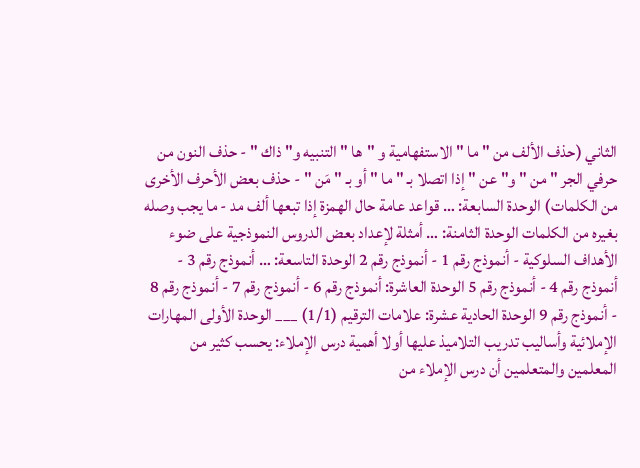الثاني (حذف الألف من " ما " الاستفهامية و "ها " التنبيه و" ذاك " - حذف النون من حرفي الجر " من " و" عن " إذا اتصلا بـ " ما " أو بـ " مَن " - حذف بعض الأحرف الأخرى من الكلمات) الوحدة السابعة: … قواعد عامة حال الهمزة إذا تبعها ألف مد - ما يجب وصله بغيره من الكلمات الوحدة الثامنة: … أمثلة لإعداد بعض الدروس النموذجية على ضوء الأهداف السلوكية - أنموذج رقم 1 - أنموذج رقم 2 الوحدة التاسعة: … أنموذج رقم 3 - أنموذج رقم 4 - أنموذج رقم 5 الوحدة العاشرة: أنموذج رقم 6 - أنموذج رقم 7 - أنموذج رقم 8 - أنموذج رقم 9 الوحدة الحادية عشرة: علامات الترقيم (1/1) ___ الوحدة الأولى المهارات الإملائية وأساليب تدريب التلاميذ عليها أولا أهمية درس الإملاء: يحسب كثير من المعلمين والمتعلمين أن درس الإملاء من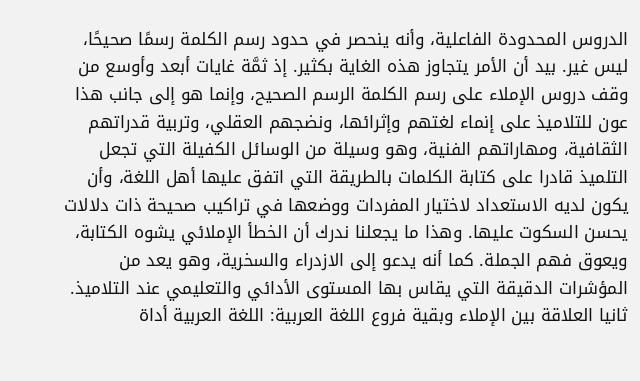الدروس المحدودة الفاعلية، وأنه ينحصر في حدود رسم الكلمة رسمًا صحيحًا، ليس غير. بيد أن الأمر يتجاوز هذه الغاية بكثير. إذ ثمَّة غايات أبعد وأوسع من وقف دروس الإملاء على رسم الكلمة الرسم الصحيح، وإنما هو إلى جانب هذا عون للتلاميذ على إنماء لغتهم وإثرائها، ونضجهم العقلي، وتربية قدراتهم الثقافية، ومهاراتهم الفنية، وهو وسيلة من الوسائل الكفيلة التي تجعل التلميذ قادرا على كتابة الكلمات بالطريقة التي اتفق عليها أهل اللغة، وأن يكون لديه الاستعداد لاختيار المفردات ووضعها في تراكيب صحيحة ذات دلالات يحسن السكوت عليها. وهذا ما يجعلنا ندرك أن الخطأ الإملائي يشوه الكتابة، ويعوق فهم الجملة. كما أنه يدعو إلى الازدراء والسخرية، وهو يعد من المؤشرات الدقيقة التي يقاس بها المستوى الأدائي والتعليمي عند التلاميذ. ثانيا العلاقة بين الإملاء وبقية فروع اللغة العربية: اللغة العربية أداة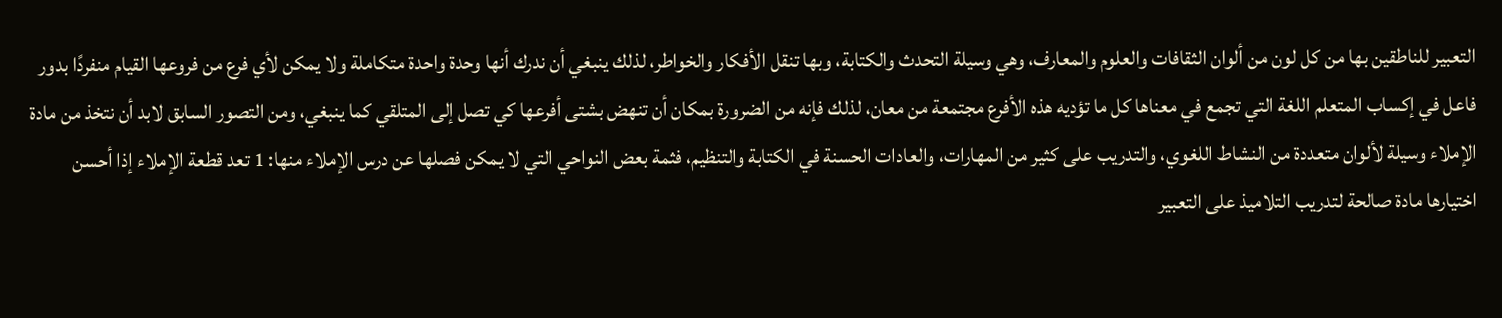التعبير للناطقين بها من كل لون من ألوان الثقافات والعلوم والمعارف، وهي وسيلة التحدث والكتابة، وبها تنقل الأفكار والخواطر، لذلك ينبغي أن ندرك أنها وحدة واحدة متكاملة ولا يمكن لأي فرع من فروعها القيام منفردًا بدور فاعل في إكساب المتعلم اللغة التي تجمع في معناها كل ما تؤديه هذه الأفرع مجتمعة من معان، لذلك فإنه من الضرورة بمكان أن تنهض بشتى أفرعها كي تصل إلى المتلقي كما ينبغي، ومن التصور السابق لابد أن نتخذ من مادة الإملاء وسيلة لألوان متعددة من النشاط اللغوي، والتدريب على كثير من المهارات، والعادات الحسنة في الكتابة والتنظيم، فثمة بعض النواحي التي لا يمكن فصلها عن درس الإملاء منها: 1 تعد قطعة الإملاء إذا أحسن اختيارها مادة صالحة لتدريب التلاميذ على التعبير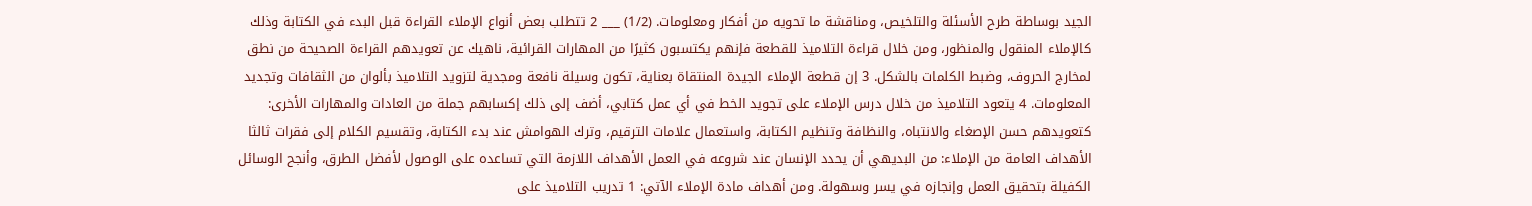الجيد بوساطة طرح الأسئلة والتلخيص، ومناقشة ما تحويه من أفكار ومعلومات. (1/2) ___ 2 تتطلب بعض أنواع الإملاء القراءة قبل البدء في الكتابة وذلك كالإملاء المنقول والمنظور، ومن خلال قراءة التلاميذ للقطعة فإنهم يكتسبون كثيرًا من المهارات القرائية، ناهيك عن تعويدهم القراءة الصحيحة من نطق لمخارج الحروف، وضبط الكلمات بالشكل. 3 إن قطعة الإملاء الجيدة المنتقاة بعناية، تكون وسيلة نافعة ومجدية لتزويد التلاميذ بألوان من الثقافات وتجديد المعلومات. 4 يتعود التلاميذ من خلال درس الإملاء على تجويد الخط في أي عمل كتابي، أضف إلى ذلك إكسابهم جملة من العادات والمهارات الأخرى: كتعويدهم حسن الإصغاء والانتباه، والنظافة وتنظيم الكتابة، واستعمال علامات الترقيم، وترك الهوامش عند بدء الكتابة، وتقسيم الكلام إلى فقرات ثالثا الأهداف العامة من الإملاء: من البديهي أن يحدد الإنسان عند شروعه في العمل الأهداف اللازمة التي تساعده على الوصول لأفضل الطرق، وأنجح الوسائل الكفيلة بتحقيق العمل وإنجازه في يسر وسهولة. ومن أهداف مادة الإملاء الآتي: 1 تدريب التلاميذ على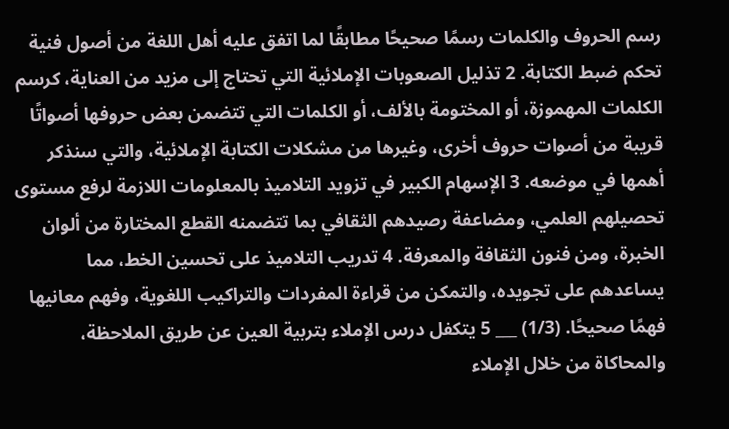رسم الحروف والكلمات رسمًا صحيحًا مطابقًا لما اتفق عليه أهل اللغة من أصول فنية تحكم ضبط الكتابة. 2 تذليل الصعوبات الإملائية التي تحتاج إلى مزيد من العناية، كرسم الكلمات المهموزة، أو المختومة بالألف، أو الكلمات التي تتضمن بعض حروفها أصواتًا قريبة من أصوات حروف أخرى، وغيرها من مشكلات الكتابة الإملائية، والتي سنذكر أهمها في موضعه. 3 الإسهام الكبير في تزويد التلاميذ بالمعلومات اللازمة لرفع مستوى تحصيلهم العلمي، ومضاعفة رصيدهم الثقافي بما تتضمنه القطع المختارة من ألوان الخبرة، ومن فنون الثقافة والمعرفة. 4 تدريب التلاميذ على تحسين الخط، مما يساعدهم على تجويده، والتمكن من قراءة المفردات والتراكيب اللغوية، وفهم معانيها فهمًا صحيحًا. (1/3) ___ 5 يتكفل درس الإملاء بتربية العين عن طريق الملاحظة، والمحاكاة من خلال الإملاء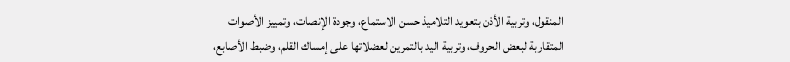المنقول، وتربية الأذن بتعويد التلاميذ حسن الاستماع، وجودة الإنصات، وتمييز الأصوات المتقاربة لبعض الحروف، وتربية اليد بالتمرين لعضلاتها على إمساك القلم، وضبط الأصابع،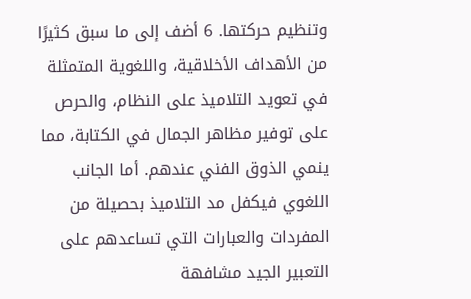وتنظيم حركتها. 6 أضف إلى ما سبق كثيرًا من الأهداف الأخلاقية، واللغوية المتمثلة في تعويد التلاميذ على النظام، والحرص على توفير مظاهر الجمال في الكتابة، مما ينمي الذوق الفني عندهم. أما الجانب اللغوي فيكفل مد التلاميذ بحصيلة من المفردات والعبارات التي تساعدهم على التعبير الجيد مشافهة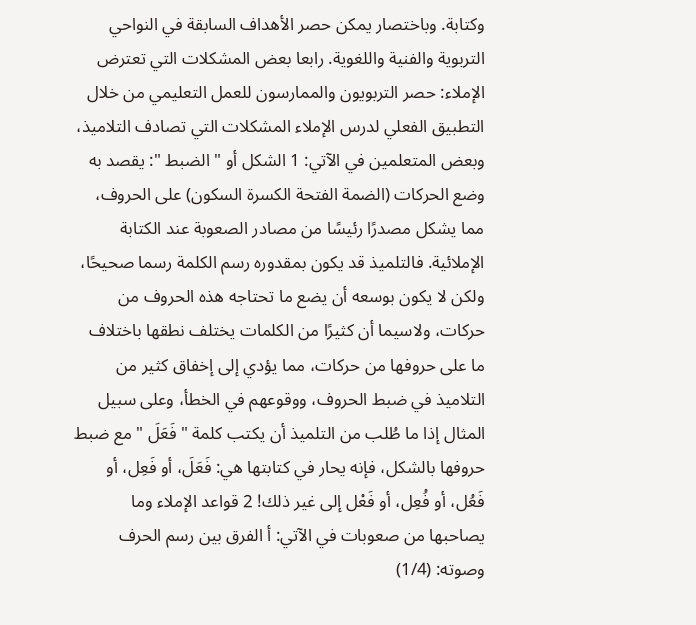وكتابة. وباختصار يمكن حصر الأهداف السابقة في النواحي التربوية والفنية واللغوية. رابعا بعض المشكلات التي تعترض الإملاء: حصر التربويون والممارسون للعمل التعليمي من خلال التطبيق الفعلي لدرس الإملاء المشكلات التي تصادف التلاميذ، وبعض المتعلمين في الآتي: 1 الشكل أو " الضبط ": يقصد به وضع الحركات (الضمة الفتحة الكسرة السكون) على الحروف، مما يشكل مصدرًا رئيسًا من مصادر الصعوبة عند الكتابة الإملائية. فالتلميذ قد يكون بمقدوره رسم الكلمة رسما صحيحًا، ولكن لا يكون بوسعه أن يضع ما تحتاجه هذه الحروف من حركات، ولاسيما أن كثيرًا من الكلمات يختلف نطقها باختلاف ما على حروفها من حركات، مما يؤدي إلى إخفاق كثير من التلاميذ في ضبط الحروف، ووقوعهم في الخطأ، وعلى سبيل المثال إذا ما طُلب من التلميذ أن يكتب كلمة " فَعَلَ " مع ضبط حروفها بالشكل، فإنه يحار في كتابتها هي: فَعَلَ، أو فَعِل، أو فَعُل، أو فُعِل، أو فَعْل إلى غير ذلك! 2 قواعد الإملاء وما يصاحبها من صعوبات في الآتي: أ الفرق بين رسم الحرف وصوته: (1/4)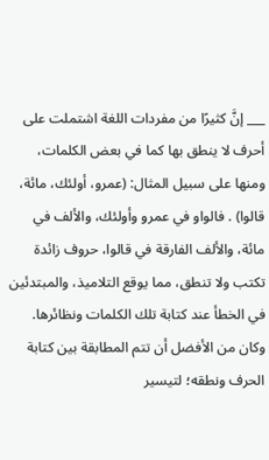___ إنَّ كثيرًا من مفردات اللغة اشتملت على أحرف لا ينطق بها كما في بعض الكلمات، ومنها على سبيل المثال: (عمرو، أولئك، مائة، قالوا) . فالواو في عمرو وأولئك، والألف في مائة، والألف الفارقة في قالوا، حروف زائدة تكتب ولا تنطق، مما يوقع التلاميذ، والمبتدئين في الخطأ عند كتابة تلك الكلمات ونظائرها. وكان من الأفضل أن تتم المطابقة بين كتابة الحرف ونطقه؛ لتيسير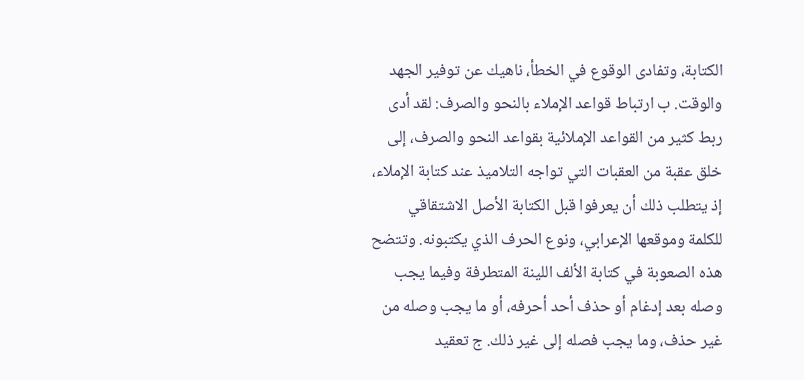الكتابة، وتفادى الوقوع في الخطأ، ناهيك عن توفير الجهد والوقت. ب ارتباط قواعد الإملاء بالنحو والصرف: لقد أدى ربط كثير من القواعد الإملائية بقواعد النحو والصرف، إلى خلق عقبة من العقبات التي تواجه التلاميذ عند كتابة الإملاء، إذ يتطلب ذلك أن يعرفوا قبل الكتابة الأصل الاشتقاقي للكلمة وموقعها الإعرابي، ونوع الحرف الذي يكتبونه. وتتضح هذه الصعوبة في كتابة الألف اللينة المتطرفة وفيما يجب وصله بعد إدغام أو حذف أحد أحرفه، أو ما يجب وصله من غير حذف، وما يجب فصله إلى غير ذلك. ج تعقيد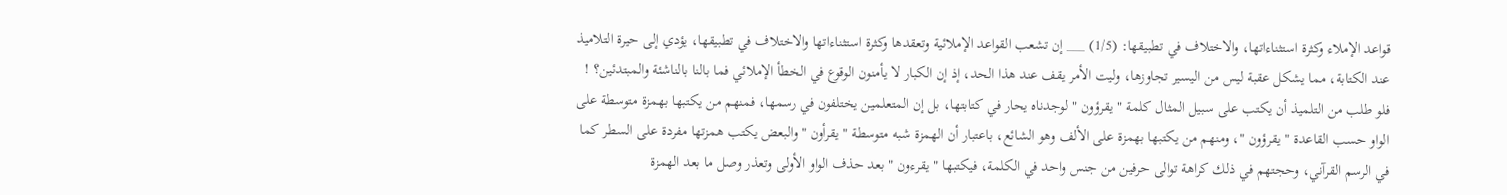قواعد الإملاء وكثرة استثناءاتها، والاختلاف في تطبيقها: (1/5) ___ إن تشعب القواعد الإملائية وتعقدها وكثرة استثناءاتها والاختلاف في تطبيقها، يؤدي إلى حيرة التلاميذ عند الكتابة، مما يشكل عقبة ليس من اليسير تجاوزها، وليت الأمر يقف عند هذا الحد، إذ إن الكبار لا يأمنون الوقوع في الخطأ الإملائي فما بالنا بالناشئة والمبتدئين؟ ! فلو طلب من التلميذ أن يكتب على سبيل المثال كلمة " يقرؤون " لوجدناه يحار في كتابتها، بل إن المتعلمين يختلفون في رسمها، فمنهم من يكتبها بهمزة متوسطة على الواو حسب القاعدة " يقرؤون "، ومنهم من يكتبها بهمزة على الألف وهو الشائع، باعتبار أن الهمزة شبه متوسطة " يقرأون " والبعض يكتب همزتها مفردة على السطر كما في الرسم القرآني، وحجتهم في ذلك كراهة توالى حرفين من جنس واحد في الكلمة، فيكتبها " يقرءون " بعد حذف الواو الأولى وتعذر وصل ما بعد الهمزة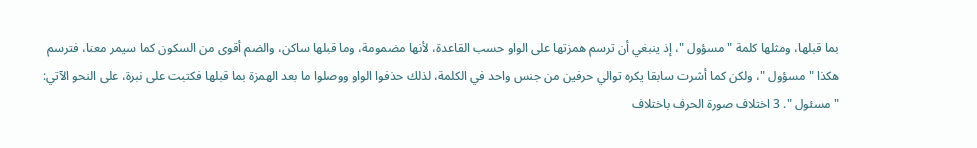بما قبلها، ومثلها كلمة " مسؤول "، إذ ينبغي أن ترسم همزتها على الواو حسب القاعدة، لأنها مضمومة، وما قبلها ساكن، والضم أقوى من السكون كما سيمر معنا، فترسم هكذا " مسؤول "، ولكن كما أشرت سابقا يكره توالي حرفين من جنس واحد في الكلمة، لذلك حذفوا الواو ووصلوا ما بعد الهمزة بما قبلها فكتبت على نبرة، على النحو الآتي: " مسئول ". 3 اختلاف صورة الحرف باختلاف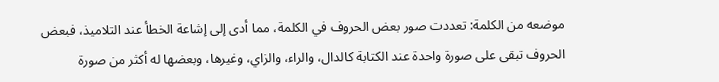موضعه من الكلمة: تعددت صور بعض الحروف في الكلمة، مما أدى إلى إشاعة الخطأ عند التلاميذ، فبعض الحروف تبقى على صورة واحدة عند الكتابة كالدال، والراء، والزاي، وغيرها، وبعضها له أكثر من صورة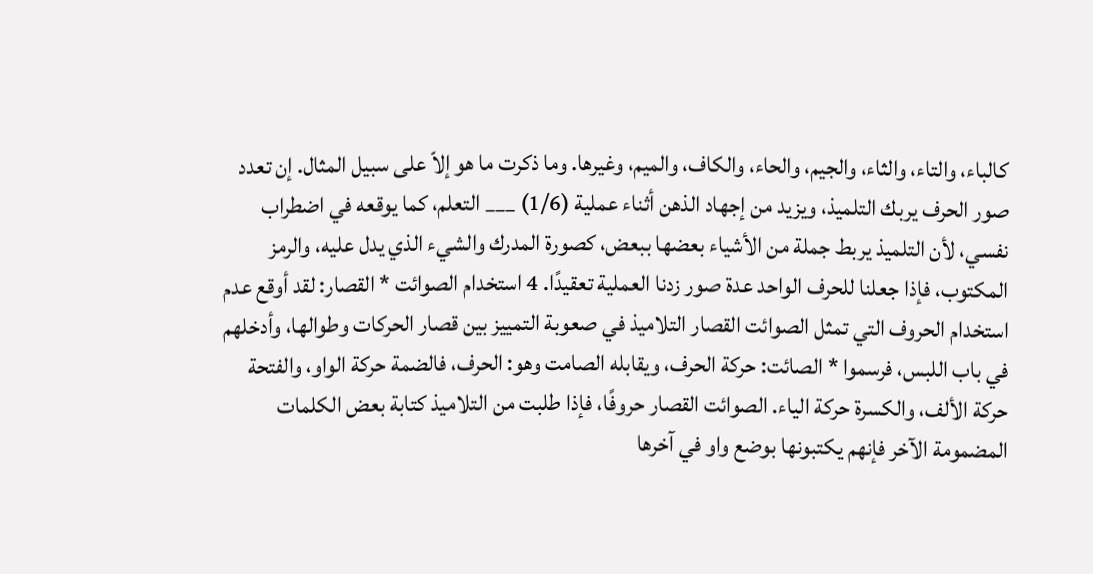كالباء، والتاء، والثاء، والجيم، والحاء، والكاف، والميم، وغيرها. وما ذكرت ما هو إلاّ على سبيل المثال. إن تعدد صور الحرف يربك التلميذ، ويزيد من إجهاد الذهن أثناء عملية (1/6) ___ التعلم، كما يوقعه في اضطراب نفسي، لأن التلميذ يربط جملة من الأشياء بعضها ببعض، كصورة المدرك والشيء الذي يدل عليه، والرمز المكتوب، فإذا جعلنا للحرف الواحد عدة صور زدنا العملية تعقيدًا. 4 استخدام الصوائت * القصار: لقد أوقع عدم استخدام الحروف التي تمثل الصوائت القصار التلاميذ في صعوبة التمييز بين قصار الحركات وطوالها، وأدخلهم في باب اللبس، فرسموا * الصائت: حركة الحرف، ويقابله الصامت وهو: الحرف، فالضمة حركة الواو، والفتحة حركة الألف، والكسرة حركة الياء. الصوائت القصار حروفًا، فإذا طلبت من التلاميذ كتابة بعض الكلمات المضمومة الآخر فإنهم يكتبونها بوضع واو في آخرها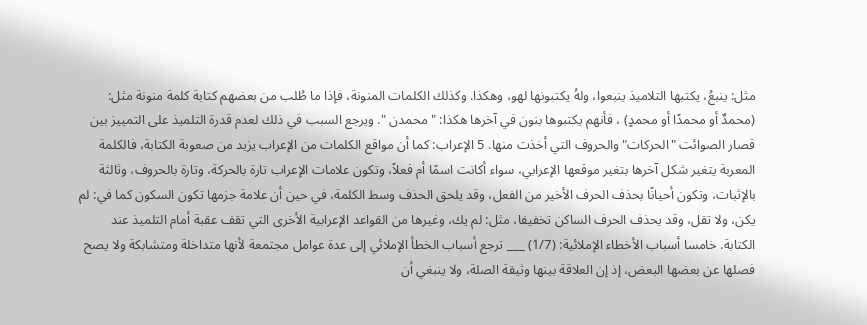مثل: ينبعُ، يكتبها التلاميذ ينبعوا، ولهُ يكتبونها لهو، وهكذا. وكذلك الكلمات المنونة، فإذا ما طُلب من بعضهم كتابة كلمة منونة مثل: (محمدٌ أو محمدًا أو محمدٍ) ، فأنهم يكتبوها بنون في آخرها هكذا: " محمدن ". ويرجع السبب في ذلك لعدم قدرة التلميذ على التمييز بين قصار الصوائت "الحركات" والحروف التي أخذت منها. 5 الإعراب: كما أن مواقع الكلمات من الإعراب يزيد من صعوبة الكتابة، فالكلمة المعربة يتغير شكل آخرها بتغير موقعها الإعرابي، سواء أكانت اسمًا أم فعلاً، وتكون علامات الإعراب تارة بالحركة، وتارة بالحروف، وثالثة بالإثبات، وتكون أحيانًا بحذف الحرف الأخير من الفعل، وقد يلحق الحذف وسط الكلمة، في حين أن علامة جزمها تكون السكون كما في: لم يكن، ولا تقل، وقد يحذف الحرف الساكن تخفيفا، مثل: لم يك، وغيرها من القواعد الإعرابية الأخرى التي تقف عقبة أمام التلميذ عند الكتابة. خامسا أسباب الأخطاء الإملائية: (1/7) ___ ترجع أسباب الخطأ الإملائي إلى عدة عوامل مجتمعة لأنها متداخلة ومتشابكة ولا يصح فصلها عن بعضها البعض، إذ إن العلاقة بينها وثيقة الصلة، ولا ينبغي أن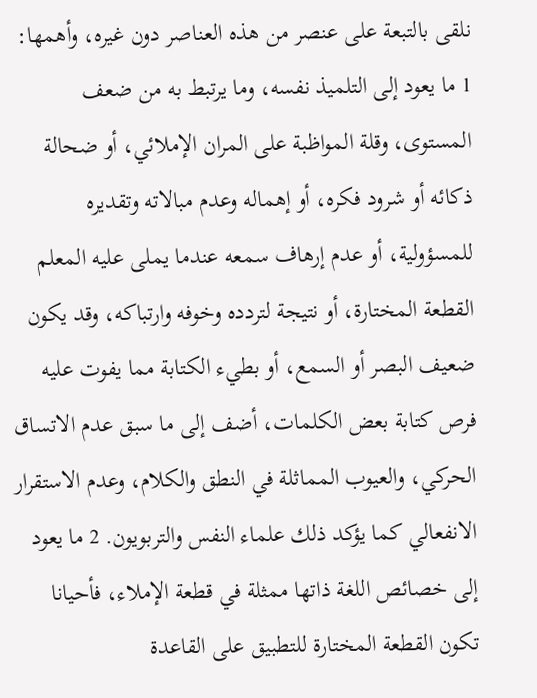نلقى بالتبعة على عنصر من هذه العناصر دون غيره، وأهمها: 1 ما يعود إلى التلميذ نفسه، وما يرتبط به من ضعف المستوى، وقلة المواظبة على المران الإملائي، أو ضحالة ذكائه أو شرود فكره، أو إهماله وعدم مبالاته وتقديره للمسؤولية، أو عدم إرهاف سمعه عندما يملى عليه المعلم القطعة المختارة، أو نتيجة لتردده وخوفه وارتباكه، وقد يكون ضعيف البصر أو السمع، أو بطيء الكتابة مما يفوت عليه فرص كتابة بعض الكلمات، أضف إلى ما سبق عدم الاتساق الحركي، والعيوب المماثلة في النطق والكلام، وعدم الاستقرار الانفعالي كما يؤكد ذلك علماء النفس والتربويون. 2 ما يعود إلى خصائص اللغة ذاتها ممثلة في قطعة الإملاء، فأحيانا تكون القطعة المختارة للتطبيق على القاعدة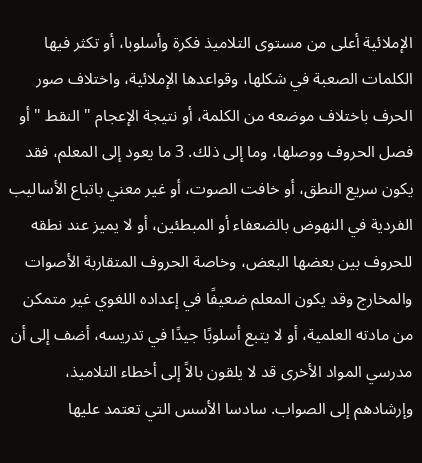الإملائية أعلى من مستوى التلاميذ فكرة وأسلوبا، أو تكثر فيها الكلمات الصعبة في شكلها، وقواعدها الإملائية، واختلاف صور الحرف باختلاف موضعه من الكلمة، أو نتيجة الإعجام " النقط " أو فصل الحروف ووصلها، وما إلى ذلك. 3 ما يعود إلى المعلم، فقد يكون سريع النطق، أو خافت الصوت، أو غير معني باتباع الأساليب الفردية في النهوض بالضعفاء أو المبطئين، أو لا يميز عند نطقه للحروف بين بعضها البعض، وخاصة الحروف المتقاربة الأصوات والمخارج وقد يكون المعلم ضعيفًا في إعداده اللغوي غير متمكن من مادته العلمية، أو لا يتبع أسلوبًا جيدًا في تدريسه، أضف إلى أن مدرسي المواد الأخرى قد لا يلقون بالاً إلى أخطاء التلاميذ، وإرشادهم إلى الصواب. سادسا الأسس التي تعتمد عليها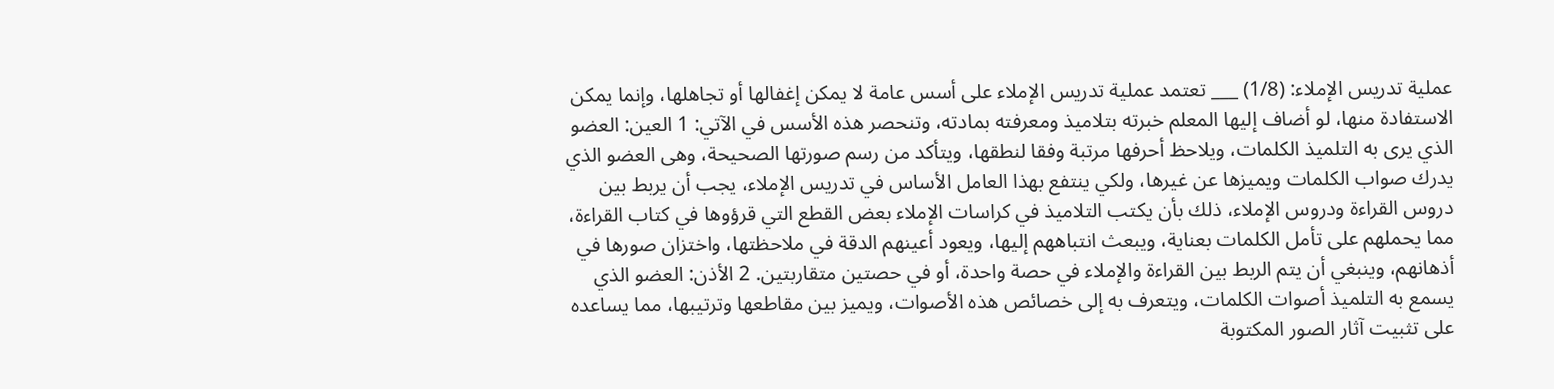عملية تدريس الإملاء: (1/8) ___ تعتمد عملية تدريس الإملاء على أسس عامة لا يمكن إغفالها أو تجاهلها، وإنما يمكن الاستفادة منها، لو أضاف إليها المعلم خبرته بتلاميذ ومعرفته بمادته، وتنحصر هذه الأسس في الآتي: 1 العين: العضو الذي يرى به التلميذ الكلمات، ويلاحظ أحرفها مرتبة وفقا لنطقها، ويتأكد من رسم صورتها الصحيحة، وهى العضو الذي يدرك صواب الكلمات ويميزها عن غيرها، ولكي ينتفع بهذا العامل الأساس في تدريس الإملاء، يجب أن يربط بين دروس القراءة ودروس الإملاء، ذلك بأن يكتب التلاميذ في كراسات الإملاء بعض القطع التي قرؤوها في كتاب القراءة، مما يحملهم على تأمل الكلمات بعناية، ويبعث انتباههم إليها، ويعود أعينهم الدقة في ملاحظتها، واختزان صورها في أذهانهم، وينبغي أن يتم الربط بين القراءة والإملاء في حصة واحدة، أو في حصتين متقاربتين. 2 الأذن: العضو الذي يسمع به التلميذ أصوات الكلمات، ويتعرف به إلى خصائص هذه الأصوات، ويميز بين مقاطعها وترتيبها، مما يساعده على تثبيت آثار الصور المكتوبة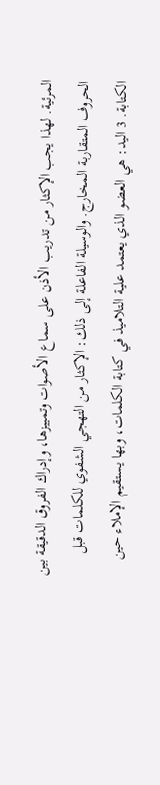المرئية. لهذا يجب الإكثار من تدريب الأذن على سماع الأصوات وتمييزها، وإدراك الفروق الدقيقة بين الحروف المتقاربة المخارج. والوسيلة الفاعلة إلى ذلك: الإكثار من التهجي الشفوي للكلمات قبل الكتابة. 3 اليد: هي العضو الذي يعتمد علية التلاميذ في كتابة الكلمات، وبها يستقيم الإملاء حين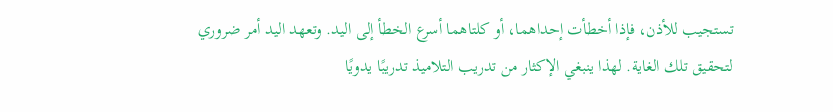تستجيب للأذن، فإذا أخطأت إحداهما، أو كلتاهما أسرع الخطأ إلى اليد. وتعهد اليد أمر ضروري لتحقيق تلك الغاية. لهذا ينبغي الإكثار من تدريب التلاميذ تدريبًا يدويًا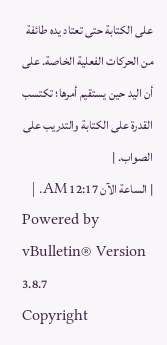على الكتابة حتى تعتاد يده طائفة من الحركات الفعلية الخاصة. على أن اليد حين يستقيم أمرها؛ تكتسب القدرة على الكتابة والتدريب على الصواب. |
| الساعة الآن 12:17 AM. |
Powered by vBulletin® Version 3.8.7
Copyright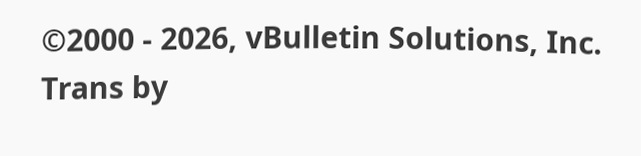©2000 - 2026, vBulletin Solutions, Inc. Trans by